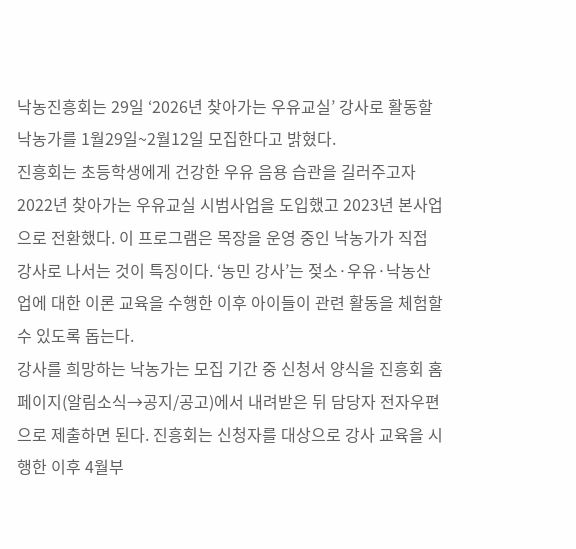낙농진흥회는 29일 ‘2026년 찾아가는 우유교실’ 강사로 활동할 낙농가를 1월29일~2월12일 모집한다고 밝혔다.
진흥회는 초등학생에게 건강한 우유 음용 습관을 길러주고자 2022년 찾아가는 우유교실 시범사업을 도입했고 2023년 본사업으로 전환했다. 이 프로그램은 목장을 운영 중인 낙농가가 직접 강사로 나서는 것이 특징이다. ‘농민 강사’는 젖소·우유·낙농산업에 대한 이론 교육을 수행한 이후 아이들이 관련 활동을 체험할 수 있도록 돕는다.
강사를 희망하는 낙농가는 모집 기간 중 신청서 양식을 진흥회 홈페이지(알림소식→공지/공고)에서 내려받은 뒤 담당자 전자우편으로 제출하면 된다. 진흥회는 신청자를 대상으로 강사 교육을 시행한 이후 4월부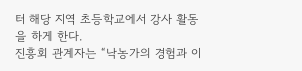터 해당 지역 초등학교에서 강사 활동을 하게 한다.
진흥회 관계자는 “낙농가의 경험과 이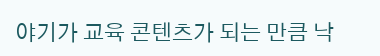야기가 교육 콘텐츠가 되는 만큼 낙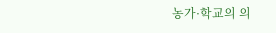농가·학교의 의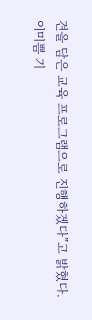견을 담은 교육 프로그램으로 진행하겠다”고 밝혔다.
이미쁨 기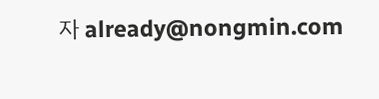자 already@nongmin.com